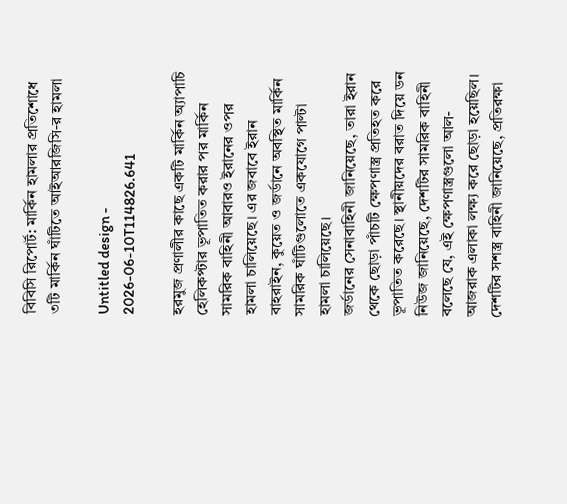বিবিসি রিপোর্ট: মার্কিন হামলার প্রতিশোধে ৩টি মার্কিন ঘাঁটিতে আইআরজিসি-র হামলা

Untitled design - 2026-06-10T114826.641

হরমুজ প্রণালীর কাছে একটি মার্কিন অ্যাপাচি হেলিকপ্টার ভূপাতিত করার পর মার্কিন সামরিক বাহিনী আবারও ইরানের ওপর হামলা চালিয়েছে। এর জবাবে ইরান বাহরাইন, কুয়েত ও জর্ডানে অবস্থিত মার্কিন সামরিক ঘাঁটিগুলোতে একযোগে পাল্টা হামলা চালিয়েছে।
জর্ডানের সেনাবাহিনী জানিয়েছে, তারা ইরান থেকে ছোড়া পাঁচটি ক্ষেপণাস্ত্র প্রতিহত করে ভূপাতিত করেছে। স্থানীয়দের বরাত দিয়ে ডন নিউজ জানিয়েছে, দেশটির সামরিক বাহিনী বলেছে যে, এই ক্ষেপণাস্ত্রগুলো আল-আজরাক এলাকা লক্ষ্য করে ছোড়া হয়েছিল।
দেশটির সশস্ত্র বাহিনী জানিয়েছে, প্রতিরক্ষা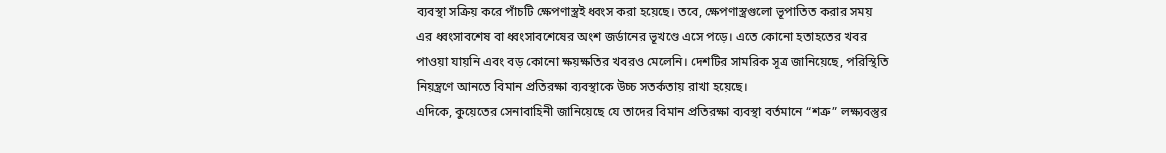ব্যবস্থা সক্রিয় করে পাঁচটি ক্ষেপণাস্ত্রই ধ্বংস করা হয়েছে। তবে, ক্ষেপণাস্ত্রগুলো ভূপাতিত করার সময় এর ধ্বংসাবশেষ বা ধ্বংসাবশেষের অংশ জর্ডানের ভূখণ্ডে এসে পড়ে। এতে কোনো হতাহতের খবর পাওয়া যায়নি এবং বড় কোনো ক্ষয়ক্ষতির খবরও মেলেনি। দেশটির সামরিক সূত্র জানিয়েছে, পরিস্থিতি নিয়ন্ত্রণে আনতে বিমান প্রতিরক্ষা ব্যবস্থাকে উচ্চ সতর্কতায় রাখা হয়েছে।
এদিকে, কুয়েতের সেনাবাহিনী জানিয়েছে যে তাদের বিমান প্রতিরক্ষা ব্যবস্থা বর্তমানে “শত্রু” লক্ষ্যবস্তুর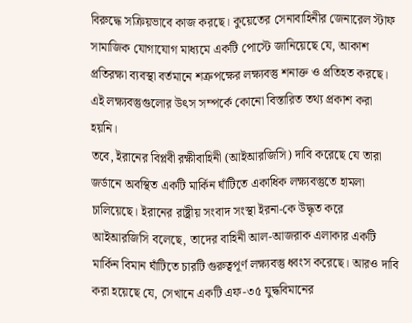বিরুদ্ধে সক্রিয়ভাবে কাজ করছে। কুয়েতের সেনাবাহিনীর জেনারেল স্টাফ সামাজিক যোগাযোগ মাধ্যমে একটি পোস্টে জানিয়েছে যে, আকাশ প্রতিরক্ষা ব্যবস্থা বর্তমানে শত্রুপক্ষের লক্ষ্যবস্তু শনাক্ত ও প্রতিহত করছে। এই লক্ষ্যবস্তুগুলোর উৎস সম্পর্কে কোনো বিস্তারিত তথ্য প্রকাশ করা হয়নি।
তবে, ইরানের বিপ্লবী রক্ষীবাহিনী (আইআরজিসি) দাবি করেছে যে তারা জর্ডানে অবস্থিত একটি মার্কিন ঘাঁটিতে একাধিক লক্ষ্যবস্তুতে হামলা চালিয়েছে। ইরানের রাষ্ট্রীয় সংবাদ সংস্থা ইরনা-কে উদ্ধৃত করে আইআরজিসি বলেছে, তাদের বাহিনী আল-আজরাক এলাকার একটি মার্কিন বিমান ঘাঁটিতে চারটি গুরুত্বপূর্ণ লক্ষ্যবস্তু ধ্বংস করেছে। আরও দাবি করা হয়েছে যে, সেখানে একটি এফ-৩৫ যুদ্ধবিমানের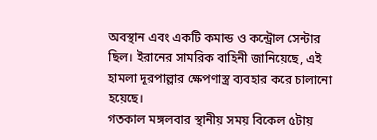অবস্থান এবং একটি কমান্ড ও কন্ট্রোল সেন্টার ছিল। ইরানের সামরিক বাহিনী জানিয়েছে, এই হামলা দূরপাল্লার ক্ষেপণাস্ত্র ব্যবহার করে চালানো হয়েছে।
গতকাল মঙ্গলবার স্থানীয় সময় বিকেল ৫টায়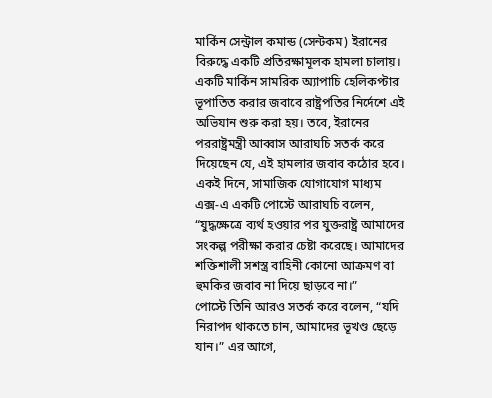মার্কিন সেন্ট্রাল কমান্ড (সেন্টকম) ইরানের বিরুদ্ধে একটি প্রতিরক্ষামূলক হামলা চালায়। একটি মার্কিন সামরিক অ্যাপাচি হেলিকপ্টার ভূপাতিত করার জবাবে রাষ্ট্রপতির নির্দেশে এই অভিযান শুরু করা হয়। তবে, ইরানের পররাষ্ট্রমন্ত্রী আব্বাস আরাঘচি সতর্ক করে দিয়েছেন যে, এই হামলার জবাব কঠোর হবে। একই দিনে, সামাজিক যোগাযোগ মাধ্যম এক্স-এ একটি পোস্টে আরাঘচি বলেন, “যুদ্ধক্ষেত্রে ব্যর্থ হওয়ার পর যুক্তরাষ্ট্র আমাদের সংকল্প পরীক্ষা করার চেষ্টা করেছে। আমাদের শক্তিশালী সশস্ত্র বাহিনী কোনো আক্রমণ বা হুমকির জবাব না দিয়ে ছাড়বে না।”
পোস্টে তিনি আরও সতর্ক করে বলেন, “যদি নিরাপদ থাকতে চান, আমাদের ভূখণ্ড ছেড়ে যান।” এর আগে,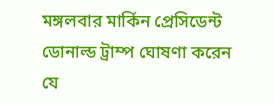মঙ্গলবার মার্কিন প্রেসিডেন্ট ডোনাল্ড ট্রাম্প ঘোষণা করেন যে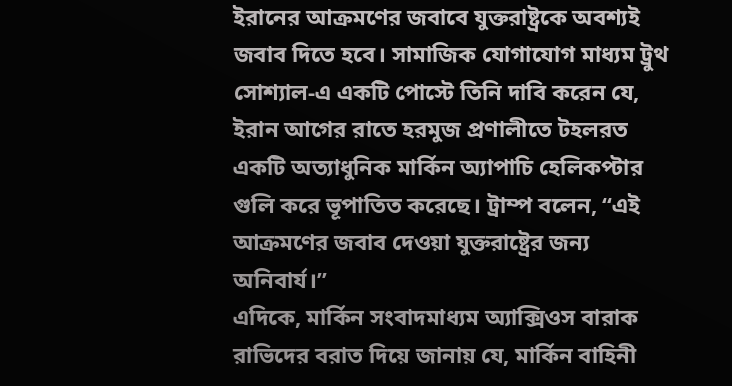ইরানের আক্রমণের জবাবে যুক্তরাষ্ট্রকে অবশ্যই জবাব দিতে হবে। সামাজিক যোগাযোগ মাধ্যম ট্রুথ সোশ্যাল-এ একটি পোস্টে তিনি দাবি করেন যে, ইরান আগের রাতে হরমুজ প্রণালীতে টহলরত একটি অত্যাধুনিক মার্কিন অ্যাপাচি হেলিকপ্টার গুলি করে ভূপাতিত করেছে। ট্রাম্প বলেন, “এই আক্রমণের জবাব দেওয়া যুক্তরাষ্ট্রের জন্য অনিবার্য।”
এদিকে, মার্কিন সংবাদমাধ্যম অ্যাক্সিওস বারাক রাভিদের বরাত দিয়ে জানায় যে, মার্কিন বাহিনী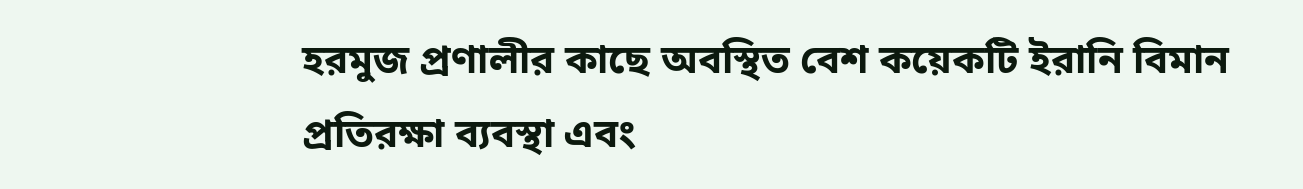হরমুজ প্রণালীর কাছে অবস্থিত বেশ কয়েকটি ইরানি বিমান প্রতিরক্ষা ব্যবস্থা এবং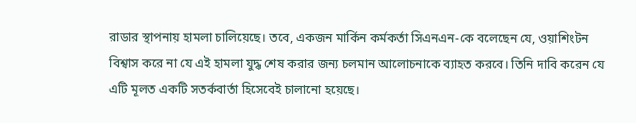রাডার স্থাপনায় হামলা চালিয়েছে। তবে, একজন মার্কিন কর্মকর্তা সিএনএন-কে বলেছেন যে, ওয়াশিংটন বিশ্বাস করে না যে এই হামলা যুদ্ধ শেষ করার জন্য চলমান আলোচনাকে ব্যাহত করবে। তিনি দাবি করেন যে এটি মূলত একটি সতর্কবার্তা হিসেবেই চালানো হয়েছে।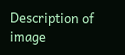Description of image